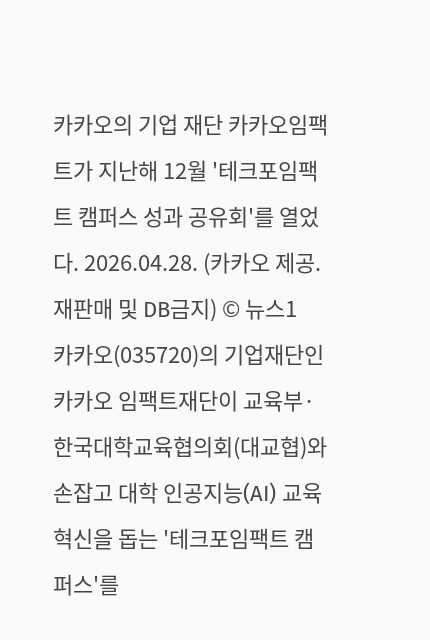카카오의 기업 재단 카카오임팩트가 지난해 12월 '테크포임팩트 캠퍼스 성과 공유회'를 열었다. 2026.04.28. (카카오 제공. 재판매 및 DB금지) © 뉴스1
카카오(035720)의 기업재단인 카카오 임팩트재단이 교육부·한국대학교육협의회(대교협)와 손잡고 대학 인공지능(AI) 교육 혁신을 돕는 '테크포임팩트 캠퍼스'를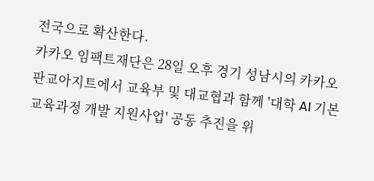전국으로 확산한다.
카카오 임팩트재단은 28일 오후 경기 성남시의 카카오 판교아지트에서 교육부 및 대교협과 함께 '대학 AI 기본교육과정 개발 지원사업' 공동 추진을 위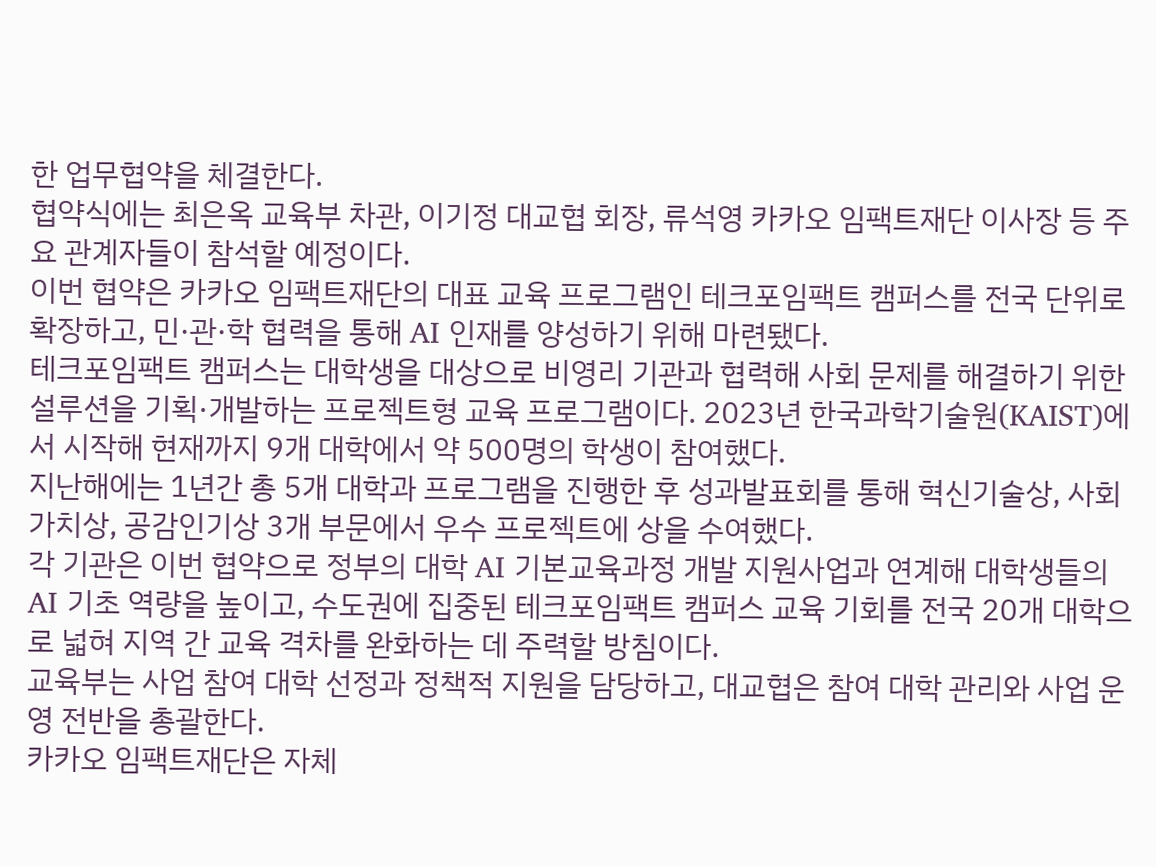한 업무협약을 체결한다.
협약식에는 최은옥 교육부 차관, 이기정 대교협 회장, 류석영 카카오 임팩트재단 이사장 등 주요 관계자들이 참석할 예정이다.
이번 협약은 카카오 임팩트재단의 대표 교육 프로그램인 테크포임팩트 캠퍼스를 전국 단위로 확장하고, 민·관·학 협력을 통해 AI 인재를 양성하기 위해 마련됐다.
테크포임팩트 캠퍼스는 대학생을 대상으로 비영리 기관과 협력해 사회 문제를 해결하기 위한 설루션을 기획·개발하는 프로젝트형 교육 프로그램이다. 2023년 한국과학기술원(KAIST)에서 시작해 현재까지 9개 대학에서 약 500명의 학생이 참여했다.
지난해에는 1년간 총 5개 대학과 프로그램을 진행한 후 성과발표회를 통해 혁신기술상, 사회가치상, 공감인기상 3개 부문에서 우수 프로젝트에 상을 수여했다.
각 기관은 이번 협약으로 정부의 대학 AI 기본교육과정 개발 지원사업과 연계해 대학생들의 AI 기초 역량을 높이고, 수도권에 집중된 테크포임팩트 캠퍼스 교육 기회를 전국 20개 대학으로 넓혀 지역 간 교육 격차를 완화하는 데 주력할 방침이다.
교육부는 사업 참여 대학 선정과 정책적 지원을 담당하고, 대교협은 참여 대학 관리와 사업 운영 전반을 총괄한다.
카카오 임팩트재단은 자체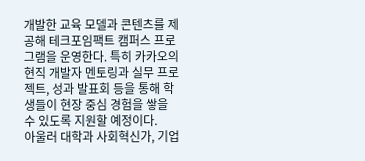개발한 교육 모델과 콘텐츠를 제공해 테크포임팩트 캠퍼스 프로그램을 운영한다. 특히 카카오의 현직 개발자 멘토링과 실무 프로젝트, 성과 발표회 등을 통해 학생들이 현장 중심 경험을 쌓을 수 있도록 지원할 예정이다.
아울러 대학과 사회혁신가, 기업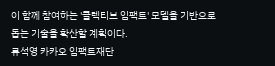이 함께 참여하는 '콜렉티브 임팩트' 모델을 기반으로 돕는 기술을 확산할 계획이다.
류석영 카카오 임팩트재단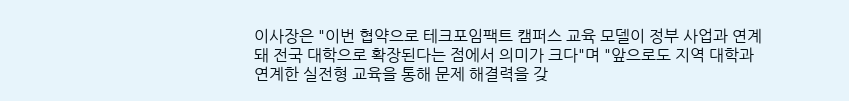이사장은 "이번 협약으로 테크포임팩트 캠퍼스 교육 모델이 정부 사업과 연계돼 전국 대학으로 확장된다는 점에서 의미가 크다"며 "앞으로도 지역 대학과 연계한 실전형 교육을 통해 문제 해결력을 갖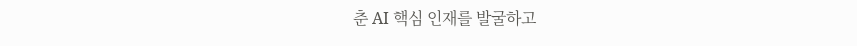춘 AI 핵심 인재를 발굴하고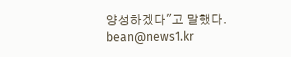양성하겠다"고 말했다.
bean@news1.kr